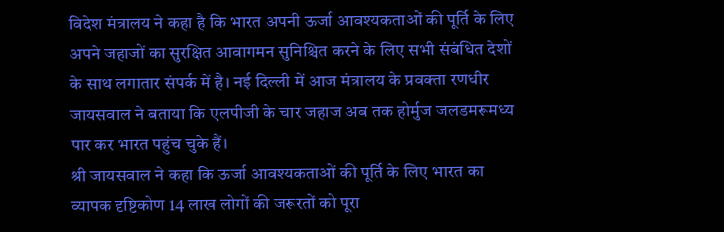विदेश मंत्रालय ने कहा है कि भारत अपनी ऊर्जा आवश्यकताओं की पूर्ति के लिए अपने जहाजों का सुरक्षित आवागमन सुनिश्चित करने के लिए सभी संबंधित देशों के साथ लगातार संपर्क में है। नई दिल्ली में आज मंत्रालय के प्रवक्ता रणधीर जायसवाल ने बताया कि एलपीजी के चार जहाज अब तक होर्मुज जलडमरूमध्य पार कर भारत पहुंच चुके हैं।
श्री जायसवाल ने कहा कि ऊर्जा आवश्यकताओं की पूर्ति के लिए भारत का व्यापक दृष्टिकोण 14 लाख लोगों की जरूरतों को पूरा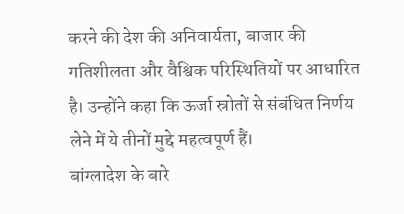करने की देश की अनिवार्यता, बाजार की गतिशीलता और वैश्विक परिस्थितियों पर आधारित है। उन्होंने कहा कि ऊर्जा स्रोतों से संबंधित निर्णय लेने में ये तीनों मुद्दे महत्वपूर्ण हैं।
बांग्लादेश के बारे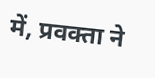में, प्रवक्ता ने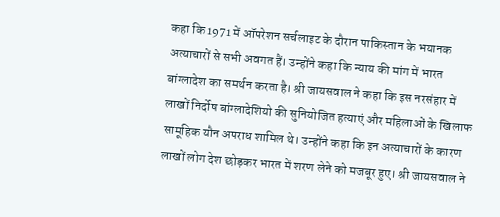कहा कि 1971 में ऑपरेशन सर्चलाइट के दौरान पाकिस्तान के भयानक अत्याचारों से सभी अवगत हैं। उन्होंने कहा कि न्याय की मांग में भारत बांग्लादेश का समर्थन करता है। श्री जायसवाल ने कहा कि इस नरसंहार में लाखों निर्दोष बांग्लादेशियो की सुनियोजित हत्याएं और महिलाओं के खिलाफ सामूहिक यौन अपराध शामिल थे। उन्होंने कहा कि इन अत्याचारों के कारण लाखों लोग देश छोड़कर भारत में शरण लेने को मजबूर हुए। श्री जायसवाल ने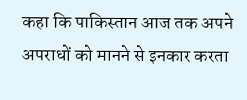कहा कि पाकिस्तान आज तक अपने अपराधों को मानने से इनकार करता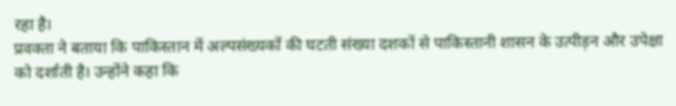रहा है।
प्रवक्ता ने बताया कि पाकिस्तान में अल्पसंख्यकों की घटती संख्या दशकों से पाकिस्तानी शासन के उत्पीड़न और उपेक्षा को दर्शाती है। उन्होंने कहा कि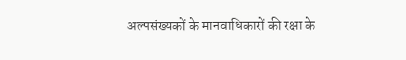अल्पसंख्यकों के मानवाधिकारों की रक्षा के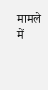मामले में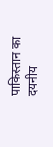पाकिस्तान का दयनीय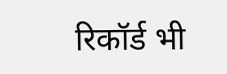रिकॉर्ड भी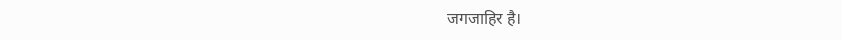जगजाहिर है।